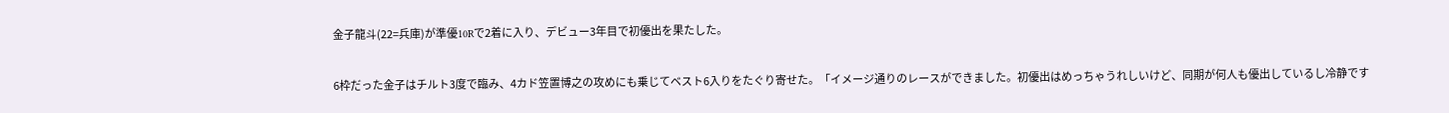金子龍斗(22=兵庫)が準優10Rで2着に入り、デビュー3年目で初優出を果たした。

6枠だった金子はチルト3度で臨み、4カド笠置博之の攻めにも乗じてベスト6入りをたぐり寄せた。「イメージ通りのレースができました。初優出はめっちゃうれしいけど、同期が何人も優出しているし冷静です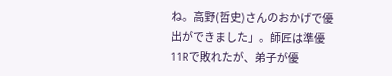ね。高野(哲史)さんのおかげで優出ができました」。師匠は準優11Rで敗れたが、弟子が優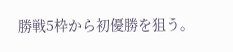勝戦5枠から初優勝を狙う。